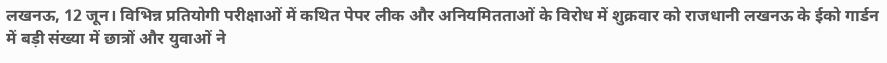लखनऊ, 12 जून। विभिन्न प्रतियोगी परीक्षाओं में कथित पेपर लीक और अनियमितताओं के विरोध में शुक्रवार को राजधानी लखनऊ के ईको गार्डन में बड़ी संख्या में छात्रों और युवाओं ने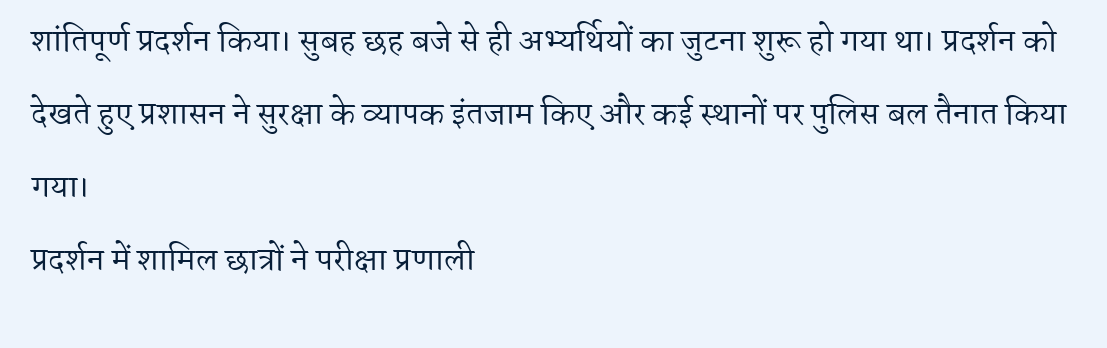शांतिपूर्ण प्रदर्शन किया। सुबह छह बजे से ही अभ्यर्थियों का जुटना शुरू हो गया था। प्रदर्शन को देखते हुए प्रशासन ने सुरक्षा के व्यापक इंतजाम किए और कई स्थानों पर पुलिस बल तैनात किया गया।
प्रदर्शन में शामिल छात्रों ने परीक्षा प्रणाली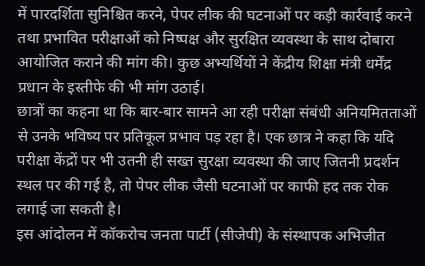में पारदर्शिता सुनिश्चित करने, पेपर लीक की घटनाओं पर कड़ी कार्रवाई करने तथा प्रभावित परीक्षाओं को निष्पक्ष और सुरक्षित व्यवस्था के साथ दोबारा आयोजित कराने की मांग की। कुछ अभ्यर्थियों ने केंद्रीय शिक्षा मंत्री धर्मेंद्र प्रधान के इस्तीफे की भी मांग उठाई।
छात्रों का कहना था कि बार-बार सामने आ रही परीक्षा संबंधी अनियमितताओं से उनके भविष्य पर प्रतिकूल प्रभाव पड़ रहा है। एक छात्र ने कहा कि यदि परीक्षा केंद्रों पर भी उतनी ही सख्त सुरक्षा व्यवस्था की जाए जितनी प्रदर्शन स्थल पर की गई है, तो पेपर लीक जैसी घटनाओं पर काफी हद तक रोक लगाई जा सकती है।
इस आंदोलन में कॉकरोच जनता पार्टी (सीजेपी) के संस्थापक अभिजीत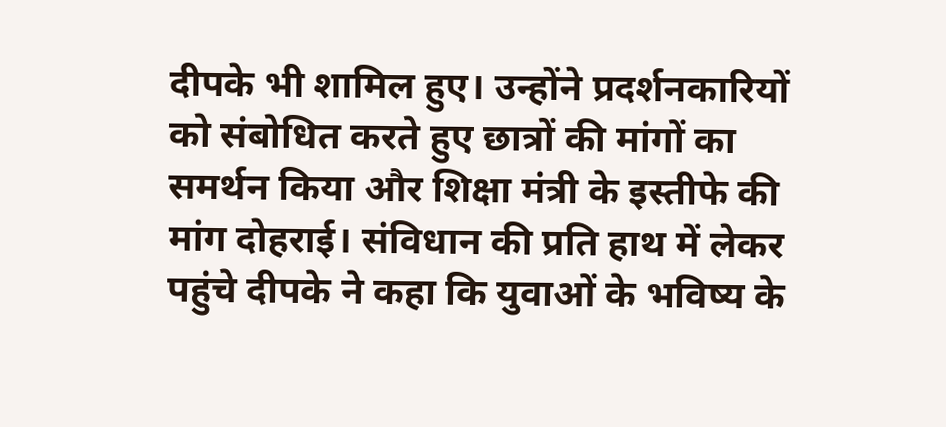दीपके भी शामिल हुए। उन्होंने प्रदर्शनकारियों को संबोधित करते हुए छात्रों की मांगों का समर्थन किया और शिक्षा मंत्री के इस्तीफे की मांग दोहराई। संविधान की प्रति हाथ में लेकर पहुंचे दीपके ने कहा कि युवाओं के भविष्य के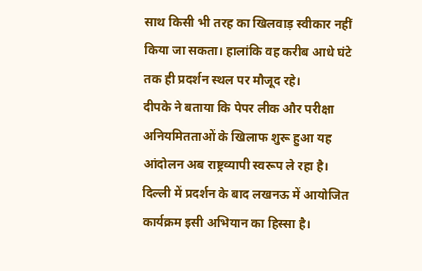साथ किसी भी तरह का खिलवाड़ स्वीकार नहीं किया जा सकता। हालांकि वह करीब आधे घंटे तक ही प्रदर्शन स्थल पर मौजूद रहे।
दीपके ने बताया कि पेपर लीक और परीक्षा अनियमितताओं के खिलाफ शुरू हुआ यह आंदोलन अब राष्ट्रव्यापी स्वरूप ले रहा है। दिल्ली में प्रदर्शन के बाद लखनऊ में आयोजित कार्यक्रम इसी अभियान का हिस्सा है।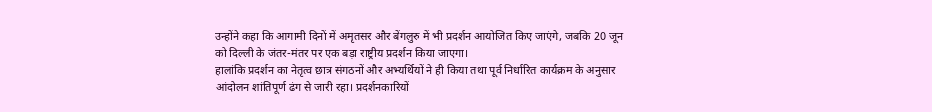उन्होंने कहा कि आगामी दिनों में अमृतसर और बेंगलुरु में भी प्रदर्शन आयोजित किए जाएंगे, जबकि 20 जून को दिल्ली के जंतर-मंतर पर एक बड़ा राष्ट्रीय प्रदर्शन किया जाएगा।
हालांकि प्रदर्शन का नेतृत्व छात्र संगठनों और अभ्यर्थियों ने ही किया तथा पूर्व निर्धारित कार्यक्रम के अनुसार आंदोलन शांतिपूर्ण ढंग से जारी रहा। प्रदर्शनकारियों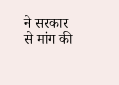ने सरकार से मांग की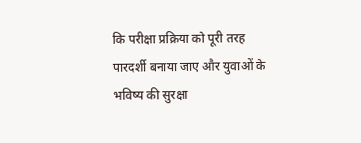कि परीक्षा प्रक्रिया को पूरी तरह पारदर्शी बनाया जाए और युवाओं के भविष्य की सुरक्षा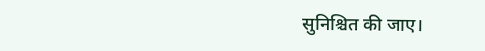सुनिश्चित की जाए।